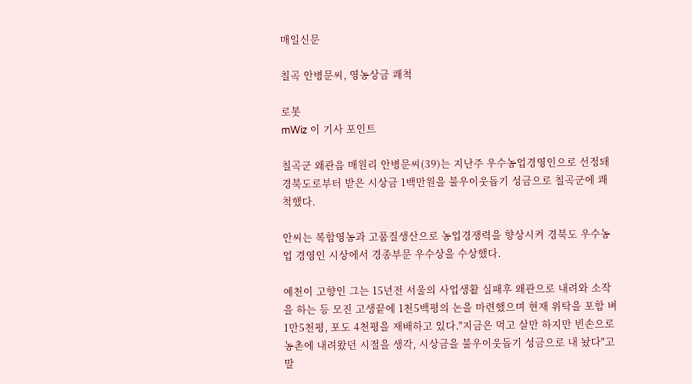매일신문

칠곡 안병문씨, 영농상금 쾌척

로봇
mWiz 이 기사 포인트

칠곡군 왜관읍 매원리 안병문씨(39)는 지난주 우수농업경영인으로 선정돼 경북도로부터 받은 시상금 1백만원을 불우이웃돕기 성금으로 칠곡군에 쾌척했다.

안씨는 복합영농과 고품질생산으로 농업경쟁력을 향상시켜 경북도 우수농업 경영인 시상에서 경종부문 우수상을 수상했다.

예천이 고향인 그는 15년전 서울의 사업생활 실패후 왜관으로 내려와 소작을 하는 등 모진 고생끝에 1천5백평의 논을 마련했으며 현재 위탁을 포함 벼 1만5천평, 포도 4천평을 재배하고 있다."지금은 먹고 살만 하지만 빈손으로 농촌에 내려왔던 시절을 생각, 시상금을 불우이웃돕기 성금으로 내 놨다"고 말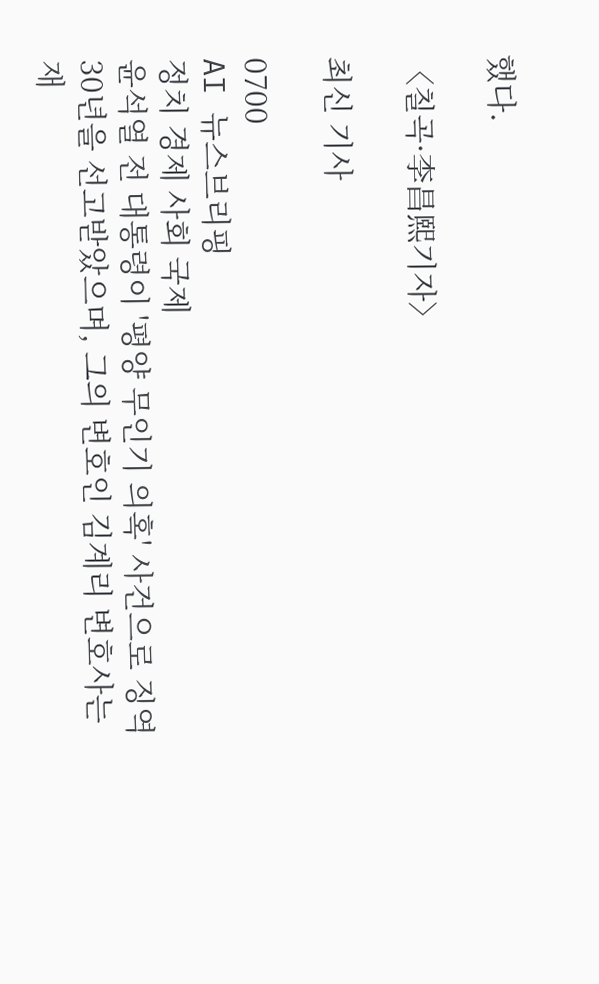했다.

〈칠곡·李昌熙기자〉

최신 기사

0700
AI 뉴스브리핑
정치 경제 사회 국제
윤석열 전 대통령이 '평양 무인기 의혹' 사건으로 징역 30년을 선고받았으며, 그의 변호인 김계리 변호사는 재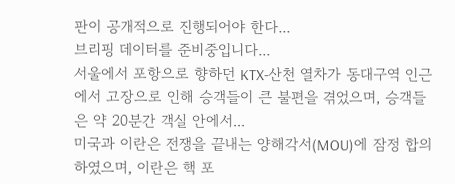판이 공개적으로 진행되어야 한다...
브리핑 데이터를 준비중입니다...
서울에서 포항으로 향하던 KTX-산천 열차가 동대구역 인근에서 고장으로 인해 승객들이 큰 불편을 겪었으며, 승객들은 약 20분간 객실 안에서...
미국과 이란은 전쟁을 끝내는 양해각서(MOU)에 잠정 합의하였으며, 이란은 핵 포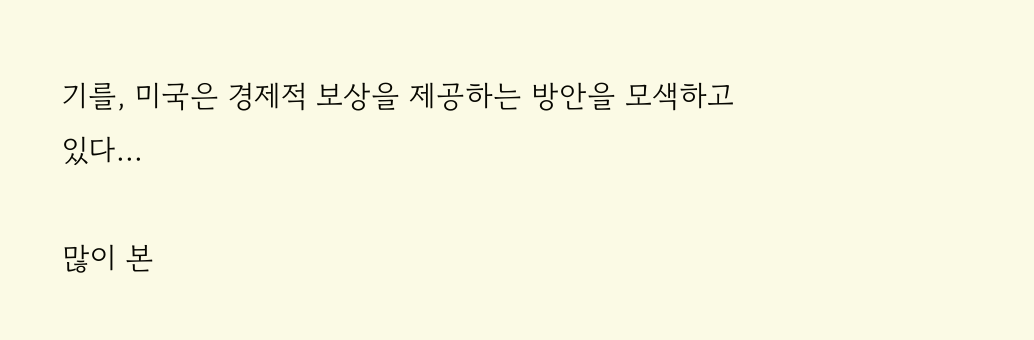기를, 미국은 경제적 보상을 제공하는 방안을 모색하고 있다...

많이 본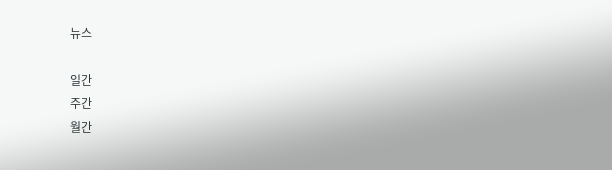뉴스

일간
주간
월간